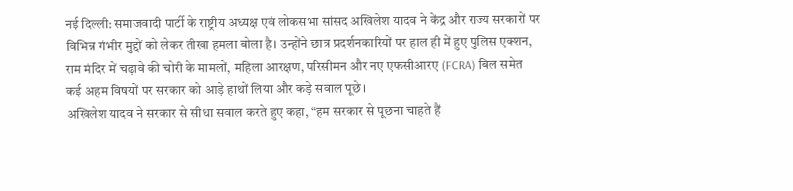नई दिल्ली: समाजवादी पार्टी के राष्ट्रीय अध्यक्ष एवं लोकसभा सांसद अखिलेश यादव ने केंद्र और राज्य सरकारों पर विभिन्न गंभीर मुद्दों को लेकर तीखा हमला बोला है। उन्होंने छात्र प्रदर्शनकारियों पर हाल ही में हुए पुलिस एक्शन, राम मंदिर में चढ़ावे की चोरी के मामलों, महिला आरक्षण, परिसीमन और नए एफसीआरए (FCRA) बिल समेत कई अहम विषयों पर सरकार को आड़े हाथों लिया और कड़े सवाल पूछे।
अखिलेश यादव ने सरकार से सीधा सवाल करते हुए कहा, “हम सरकार से पूछना चाहते हैं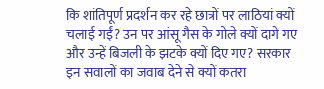कि शांतिपूर्ण प्रदर्शन कर रहे छात्रों पर लाठियां क्यों चलाई गईं? उन पर आंसू गैस के गोले क्यों दागे गए और उन्हें बिजली के झटके क्यों दिए गए? सरकार इन सवालों का जवाब देने से क्यों कतरा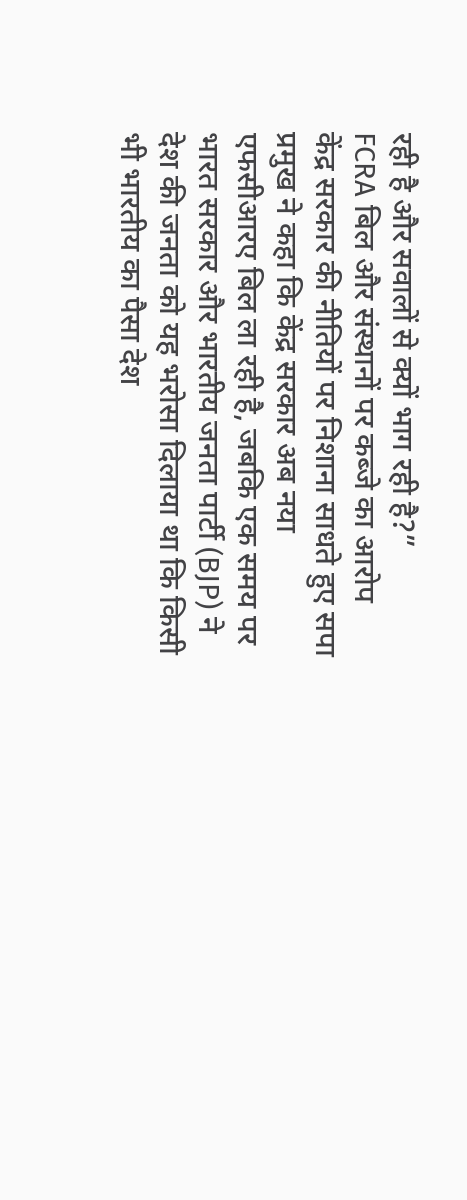रही है और सवालों से क्यों भाग रही है?”
FCRA बिल और संस्थानों पर कब्जे का आरोप
केंद्र सरकार की नीतियों पर निशाना साधते हुए सपा प्रमुख ने कहा कि केंद्र सरकार अब नया एफसीआरए बिल ला रही है, जबकि एक समय पर भारत सरकार और भारतीय जनता पार्टी (BJP) ने देश की जनता को यह भरोसा दिलाया था कि किसी भी भारतीय का पैसा देश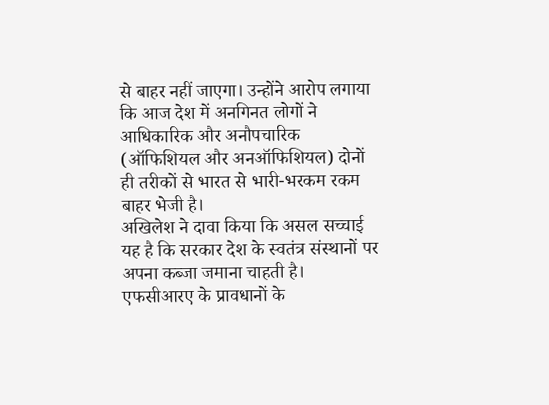से बाहर नहीं जाएगा। उन्होंने आरोप लगाया कि आज देश में अनगिनत लोगों ने आधिकारिक और अनौपचारिक (ऑफिशियल और अनऑफिशियल) दोनों ही तरीकों से भारत से भारी-भरकम रकम बाहर भेजी है।
अखिलेश ने दावा किया कि असल सच्चाई यह है कि सरकार देश के स्वतंत्र संस्थानों पर अपना कब्जा जमाना चाहती है। एफसीआरए के प्रावधानों के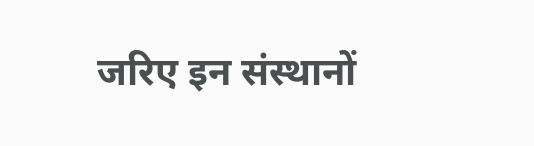जरिए इन संस्थानों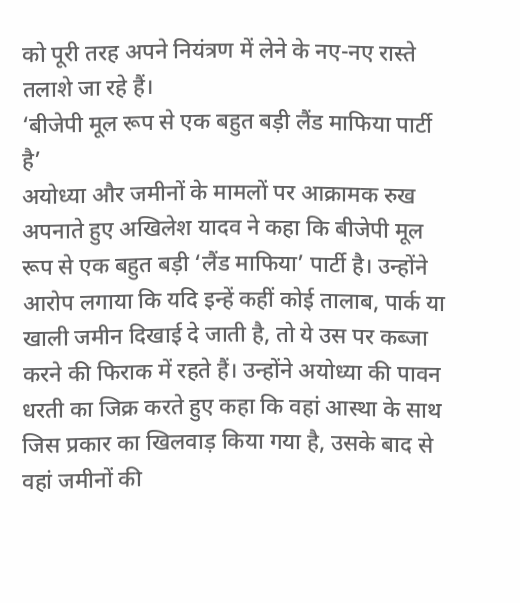को पूरी तरह अपने नियंत्रण में लेने के नए-नए रास्ते तलाशे जा रहे हैं।
‘बीजेपी मूल रूप से एक बहुत बड़ी लैंड माफिया पार्टी है’
अयोध्या और जमीनों के मामलों पर आक्रामक रुख अपनाते हुए अखिलेश यादव ने कहा कि बीजेपी मूल रूप से एक बहुत बड़ी ‘लैंड माफिया’ पार्टी है। उन्होंने आरोप लगाया कि यदि इन्हें कहीं कोई तालाब, पार्क या खाली जमीन दिखाई दे जाती है, तो ये उस पर कब्जा करने की फिराक में रहते हैं। उन्होंने अयोध्या की पावन धरती का जिक्र करते हुए कहा कि वहां आस्था के साथ जिस प्रकार का खिलवाड़ किया गया है, उसके बाद से वहां जमीनों की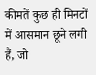कीमतें कुछ ही मिनटों में आसमान छूने लगी हैं, जो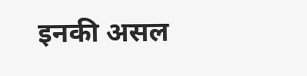इनकी असल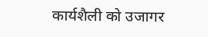कार्यशैली को उजागर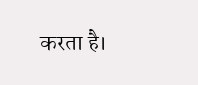करता है।